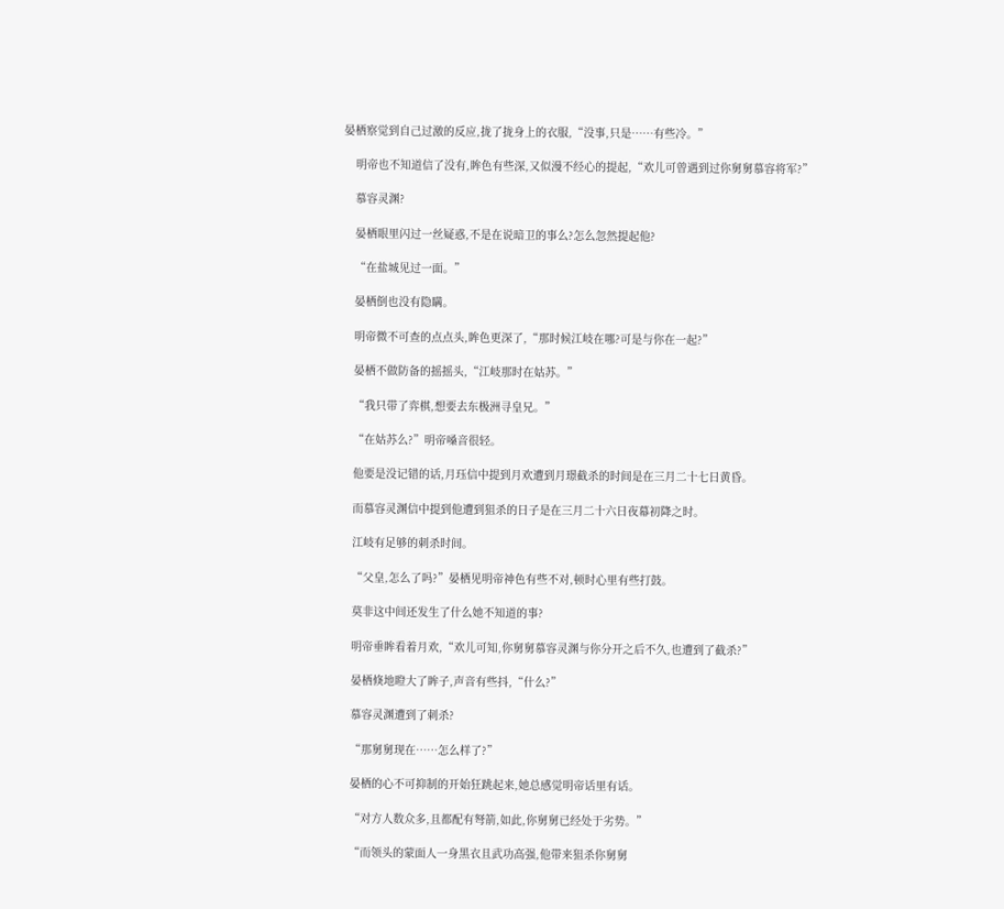晏栖察觉到自己过激的反应,拢了拢身上的衣服,“没事,只是……有些冷。”

    明帝也不知道信了没有,眸色有些深,又似漫不经心的提起,“欢儿可曾遇到过你舅舅慕容将军?”

    慕容灵渊?

    晏栖眼里闪过一丝疑惑,不是在说暗卫的事么?怎么忽然提起他?

    “在盐城见过一面。”

    晏栖倒也没有隐瞒。

    明帝微不可查的点点头,眸色更深了,“那时候江岐在哪?可是与你在一起?”

    晏栖不做防备的摇摇头,“江岐那时在姑苏。”

    “我只带了弈棋,想要去东极洲寻皇兄。”

    “在姑苏么?”明帝嗓音很轻。

    他要是没记错的话,月珏信中提到月欢遭到月璟截杀的时间是在三月二十七日黄昏。

    而慕容灵渊信中提到他遭到狙杀的日子是在三月二十六日夜幕初降之时。

    江岐有足够的刺杀时间。

    “父皇,怎么了吗?”晏栖见明帝神色有些不对,顿时心里有些打鼓。

    莫非这中间还发生了什么她不知道的事?

    明帝垂眸看着月欢,“欢儿可知,你舅舅慕容灵渊与你分开之后不久,也遭到了截杀?”

    晏栖倏地瞪大了眸子,声音有些抖,“什么?”

    慕容灵渊遭到了刺杀?

    “那舅舅现在……怎么样了?”

    晏栖的心不可抑制的开始狂跳起来,她总感觉明帝话里有话。

    “对方人数众多,且都配有弩箭,如此,你舅舅已经处于劣势。”

    “而领头的蒙面人一身黑衣且武功高强,他带来狙杀你舅舅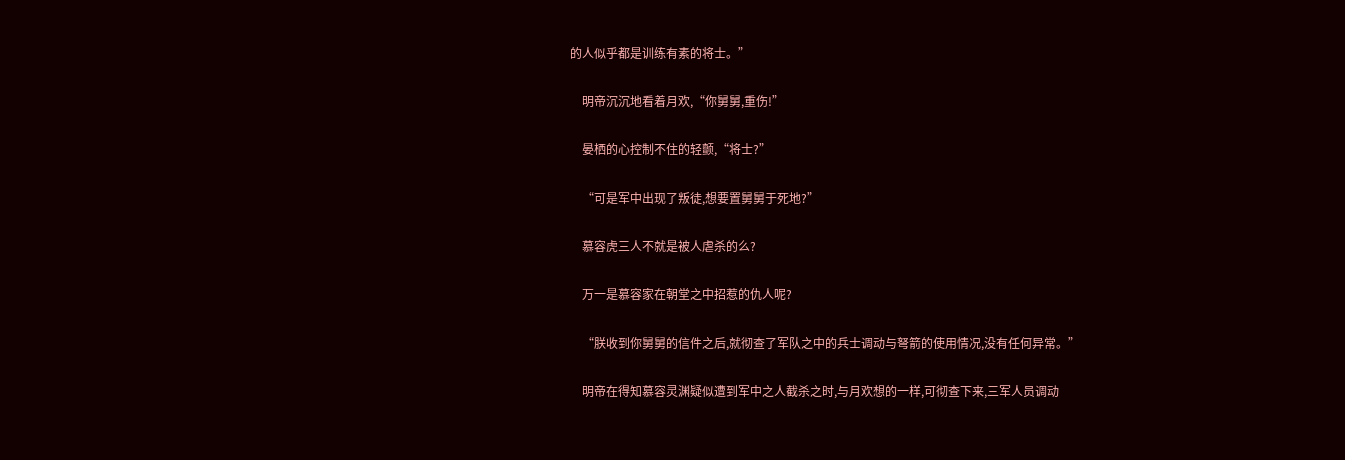的人似乎都是训练有素的将士。”

    明帝沉沉地看着月欢,“你舅舅,重伤!”

    晏栖的心控制不住的轻颤,“将士?”

    “可是军中出现了叛徒,想要置舅舅于死地?”

    慕容虎三人不就是被人虐杀的么?

    万一是慕容家在朝堂之中招惹的仇人呢?

    “朕收到你舅舅的信件之后,就彻查了军队之中的兵士调动与弩箭的使用情况,没有任何异常。”

    明帝在得知慕容灵渊疑似遭到军中之人截杀之时,与月欢想的一样,可彻查下来,三军人员调动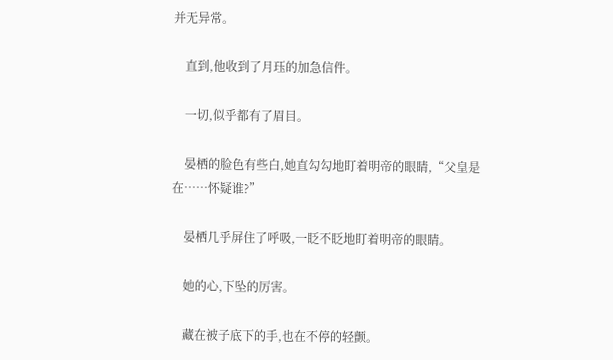并无异常。

    直到,他收到了月珏的加急信件。

    一切,似乎都有了眉目。

    晏栖的脸色有些白,她直勾勾地盯着明帝的眼睛,“父皇是在……怀疑谁?”

    晏栖几乎屏住了呼吸,一眨不眨地盯着明帝的眼睛。

    她的心,下坠的厉害。

    藏在被子底下的手,也在不停的轻颤。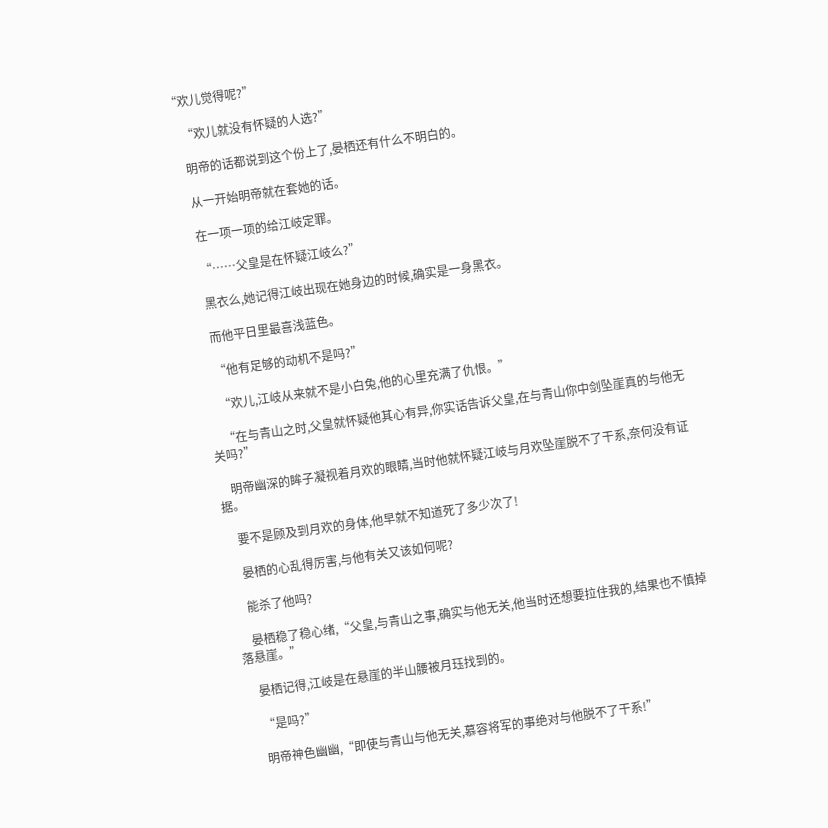“欢儿觉得呢?”

    “欢儿就没有怀疑的人选?”

    明帝的话都说到这个份上了,晏栖还有什么不明白的。

    从一开始明帝就在套她的话。

    在一项一项的给江岐定罪。

    “……父皇是在怀疑江岐么?”

    黑衣么,她记得江岐出现在她身边的时候,确实是一身黑衣。

    而他平日里最喜浅蓝色。

    “他有足够的动机不是吗?”

    “欢儿,江岐从来就不是小白兔,他的心里充满了仇恨。”

    “在与青山之时,父皇就怀疑他其心有异,你实话告诉父皇,在与青山你中剑坠崖真的与他无关吗?”

    明帝幽深的眸子凝视着月欢的眼睛,当时他就怀疑江岐与月欢坠崖脱不了干系,奈何没有证据。

    要不是顾及到月欢的身体,他早就不知道死了多少次了!

    晏栖的心乱得厉害,与他有关又该如何呢?

    能杀了他吗?

    晏栖稳了稳心绪,“父皇,与青山之事,确实与他无关,他当时还想要拉住我的,结果也不慎掉落悬崖。”

    晏栖记得,江岐是在悬崖的半山腰被月珏找到的。

    “是吗?”

    明帝神色幽幽,“即使与青山与他无关,慕容将军的事绝对与他脱不了干系!”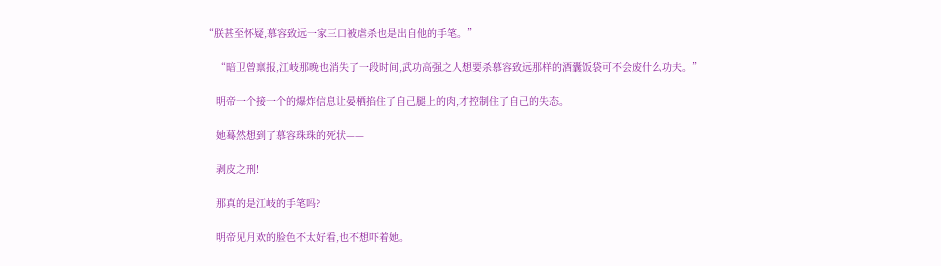“朕甚至怀疑,慕容致远一家三口被虐杀也是出自他的手笔。”

    “暗卫曾禀报,江岐那晚也消失了一段时间,武功高强之人想要杀慕容致远那样的酒囊饭袋可不会废什么功夫。”

    明帝一个接一个的爆炸信息让晏栖掐住了自己腿上的肉,才控制住了自己的失态。

    她蓦然想到了慕容珠珠的死状——

    剥皮之刑!

    那真的是江岐的手笔吗?

    明帝见月欢的脸色不太好看,也不想吓着她。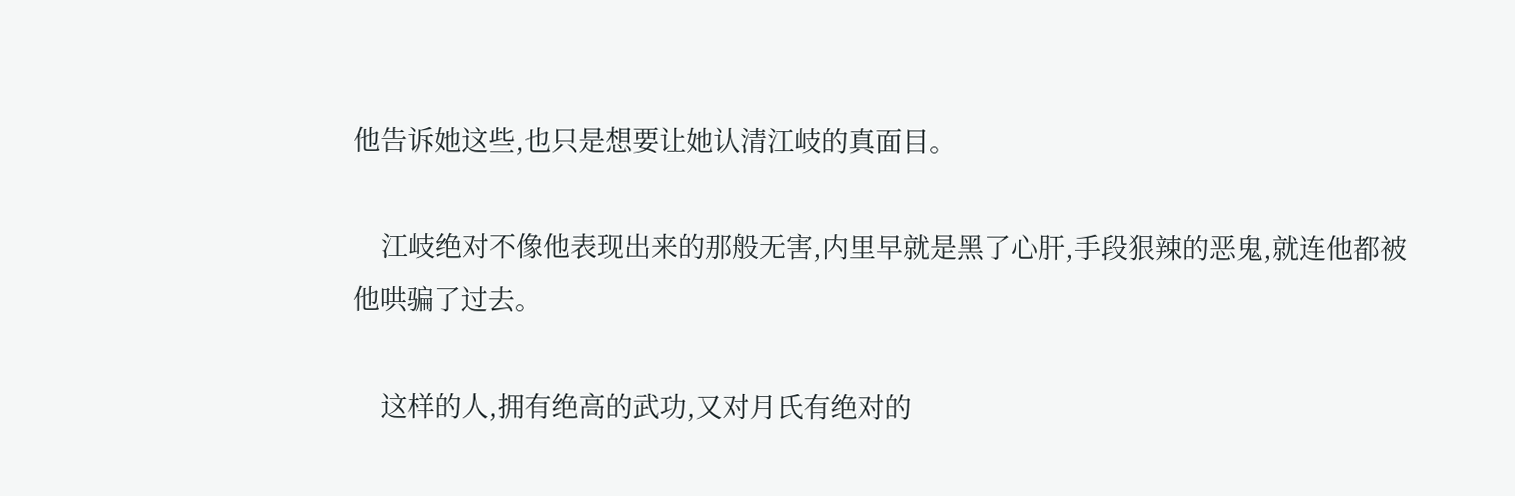他告诉她这些,也只是想要让她认清江岐的真面目。

    江岐绝对不像他表现出来的那般无害,内里早就是黑了心肝,手段狠辣的恶鬼,就连他都被他哄骗了过去。

    这样的人,拥有绝高的武功,又对月氏有绝对的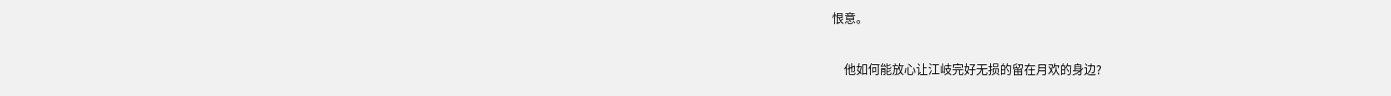恨意。

    他如何能放心让江岐完好无损的留在月欢的身边?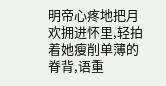明帝心疼地把月欢拥进怀里,轻拍着她瘦削单薄的脊背,语重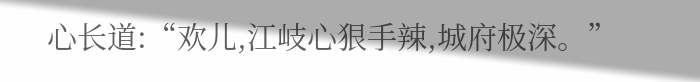心长道:“欢儿,江岐心狠手辣,城府极深。”